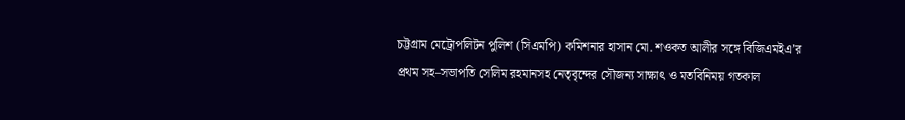চট্টগ্রাম মেট্রোপলিটন পুলিশ (সিএমপি) কমিশনার হাসান মো. শওকত আলীর সঙ্গে বিজিএমইএ’র প্রথম সহ–সভাপতি সেলিম রহমানসহ নেতৃবৃন্দের সৌজন্য সাক্ষাৎ ও মতবিনিময় গতকাল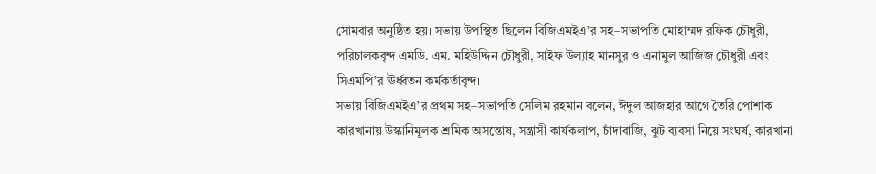সোমবার অনুষ্ঠিত হয়। সভায় উপস্থিত ছিলেন বিজিএমইএ’র সহ–সভাপতি মোহাম্মদ রফিক চৌধুরী, পরিচালকবৃন্দ এমডি. এম. মহিউদ্দিন চৌধুরী, সাইফ উল্যাহ মানসুর ও এনামুল আজিজ চৌধুরী এবং সিএমপি’র ঊর্ধ্বতন কর্মকর্তাবৃন্দ।
সভায় বিজিএমইএ’র প্রথম সহ–সভাপতি সেলিম রহমান বলেন, ঈদুল আজহার আগে তৈরি পোশাক কারখানায় উস্কানিমূলক শ্রমিক অসন্তোষ, সন্ত্রাসী কার্যকলাপ, চাঁদাবাজি, ঝুট ব্যবসা নিয়ে সংঘর্ষ, কারখানা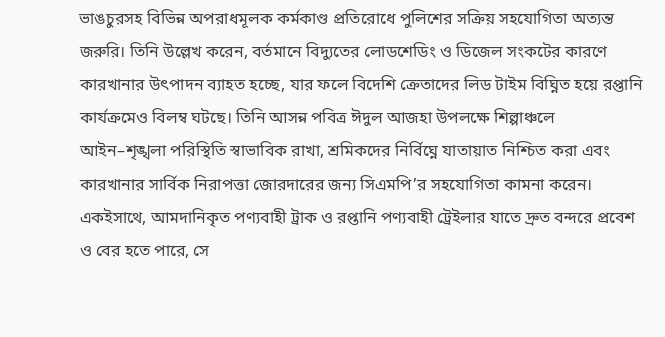ভাঙচুরসহ বিভিন্ন অপরাধমূলক কর্মকাণ্ড প্রতিরোধে পুলিশের সক্রিয় সহযোগিতা অত্যন্ত জরুরি। তিনি উল্লেখ করেন, বর্তমানে বিদ্যুতের লোডশেডিং ও ডিজেল সংকটের কারণে কারখানার উৎপাদন ব্যাহত হচ্ছে, যার ফলে বিদেশি ক্রেতাদের লিড টাইম বিঘ্নিত হয়ে রপ্তানি কার্যক্রমেও বিলম্ব ঘটছে। তিনি আসন্ন পবিত্র ঈদুল আজহা উপলক্ষে শিল্পাঞ্চলে আইন–শৃঙ্খলা পরিস্থিতি স্বাভাবিক রাখা, শ্রমিকদের নির্বিঘ্নে যাতায়াত নিশ্চিত করা এবং কারখানার সার্বিক নিরাপত্তা জোরদারের জন্য সিএমপি’র সহযোগিতা কামনা করেন। একইসাথে, আমদানিকৃত পণ্যবাহী ট্রাক ও রপ্তানি পণ্যবাহী ট্রেইলার যাতে দ্রুত বন্দরে প্রবেশ ও বের হতে পারে, সে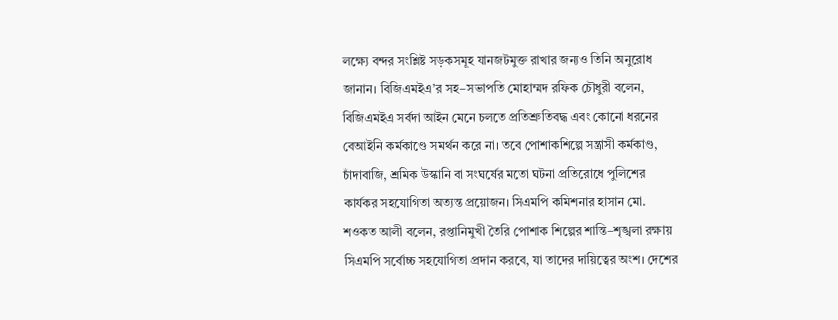লক্ষ্যে বন্দর সংশ্লিষ্ট সড়কসমূহ যানজটমুক্ত রাখার জন্যও তিনি অনুরোধ জানান। বিজিএমইএ’র সহ–সভাপতি মোহাম্মদ রফিক চৌধুরী বলেন, বিজিএমইএ সর্বদা আইন মেনে চলতে প্রতিশ্রুতিবদ্ধ এবং কোনো ধরনের বেআইনি কর্মকাণ্ডে সমর্থন করে না। তবে পোশাকশিল্পে সন্ত্রাসী কর্মকাণ্ড, চাঁদাবাজি, শ্রমিক উস্কানি বা সংঘর্ষের মতো ঘটনা প্রতিরোধে পুলিশের কার্যকর সহযোগিতা অত্যন্ত প্রয়োজন। সিএমপি কমিশনার হাসান মো. শওকত আলী বলেন, রপ্তানিমুখী তৈরি পোশাক শিল্পের শান্তি–শৃঙ্খলা রক্ষায় সিএমপি সর্বোচ্চ সহযোগিতা প্রদান করবে, যা তাদের দায়িত্বের অংশ। দেশের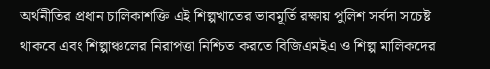অর্থনীতির প্রধান চালিকাশক্তি এই শিল্পখাতের ভাবমূর্তি রক্ষায় পুলিশ সর্বদা সচেষ্ট থাকবে এবং শিল্পাঞ্চলের নিরাপত্তা নিশ্চিত করতে বিজিএমইএ ও শিল্প মালিকদের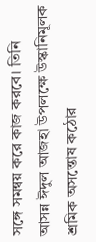সঙ্গে সমন্বয় করে কাজ করবে। তিনি আসন্ন ঈদুল আজহা উপলক্ষে উস্কানিমূলক শ্রমিক অসন্তোষ কঠোর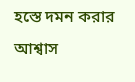হস্তে দমন করার আশ্বাস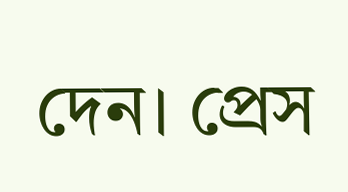দেন। প্রেস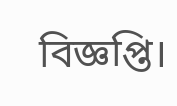বিজ্ঞপ্তি।